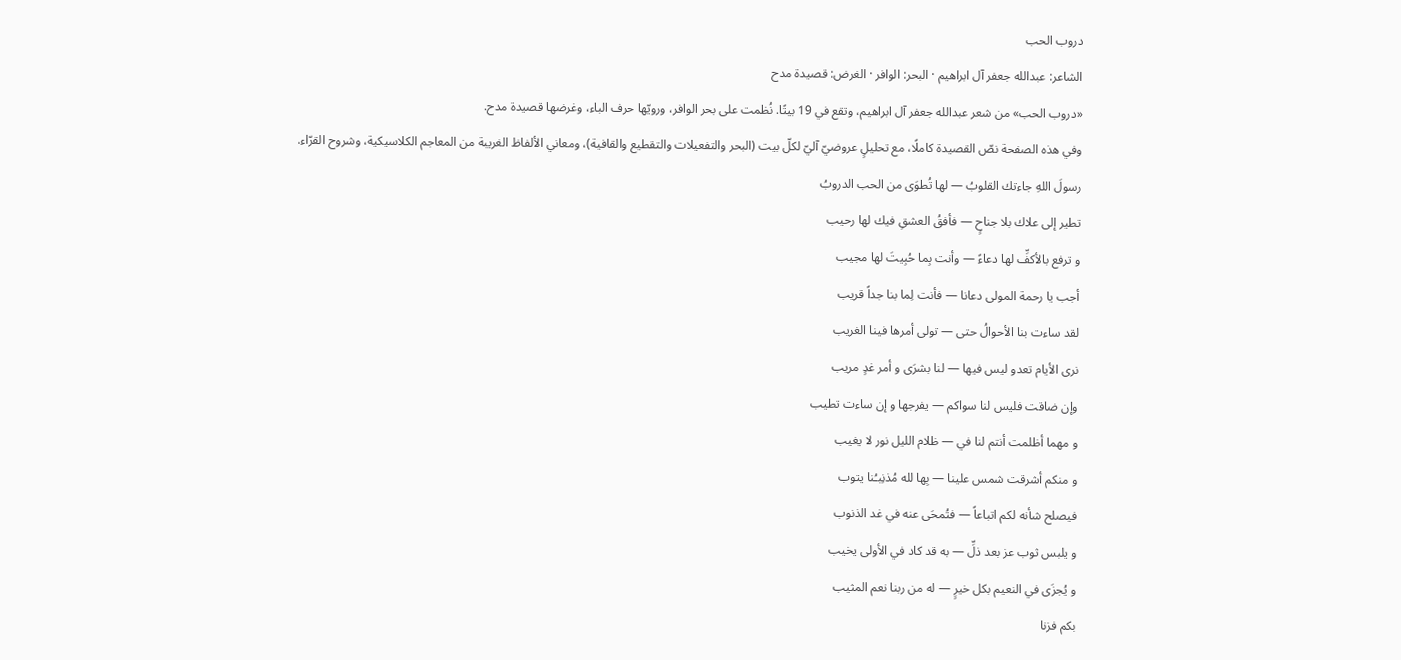دروب الحب
الشاعر: عبدالله جعفر آل ابراهيم · البحر: الوافر · الغرض: قصيدة مدح
«دروب الحب» من شعر عبدالله جعفر آل ابراهيم، وتقع في 19 بيتًا. نُظمت على بحر الوافر، ورويّها حرف الباء، وغرضها قصيدة مدح.
وفي هذه الصفحة نصّ القصيدة كاملًا، مع تحليلٍ عروضيّ آليّ لكلّ بيت (البحر والتفعيلات والتقطيع والقافية)، ومعاني الألفاظ الغريبة من المعاجم الكلاسيكية، وشروح القرّاء.
رسولَ اللهِ جاءتك القلوبُ — لها تُطوَى من الحب الدروبُ
تطير إلى علاك بلا جناحٍ — فأفقُ العشقِ فيك لها رحيب
و ترفع بالأكفِّ لها دعاءً — وأنت بِما حُبِيتَ لها مجيب
أجب يا رحمة المولى دعانا — فأنت لِما بنا جداً قريب
لقد ساءت بنا الأحوالُ حتى — تولى أمرها فينا الغريب
نرى الأيام تعدو ليس فيها — لنا بشرَى و أمر غدٍ مريب
وإن ضاقت فليس لنا سواكم — يفرجها و إن ساءت تطيب
و مهما أظلمت أنتم لنا في — ظلام الليل نور لا يغيب
و منكم أشرقت شمس علينا — بِها لله مُذنِبـُنا يتوب
فيصلح شأنه لكم اتباعاً — فتُمحَى عنه في غد الذنوب
و يلبس ثوب عز بعد ذلِّ — به قد كاد في الأولى يخيب
و يُجزَى في النعيم بكل خيرٍ — له من ربنا نعم المثيب
بكم فزنا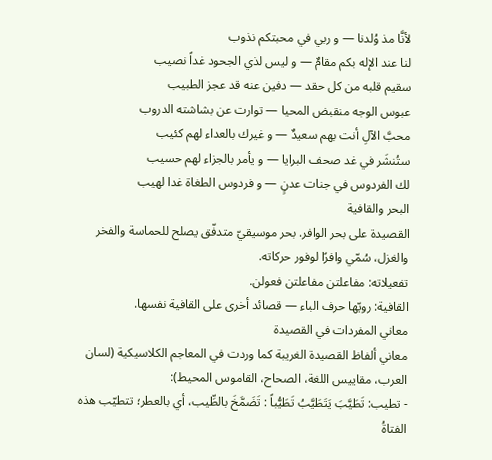لأنَّا مذ وُلدنا — و ربي في محبتكم نذوب
لنا عند الإله بكم مقامٌ — و ليس لذي الجحود غداً نصيب
سقيم قلبه من كل حقد — دفين عنه قد عجز الطبيب
عبوس الوجه منقبض المحيا — توارت عن بشاشته الدروب
محبَّ الآلِ أنت بهم سعيدٌ — و غيرك بالعداء لهم كئيب
ستُنشَر في غد صحف البرايا — و يأمر بالجزاء لهم حسيب
لك الفردوس في جنات عدنٍ — و فردوس الطغاة غدا لهيب
البحر والقافية
القصيدة على بحر الوافر. بحر موسيقيّ متدفّق يصلح للحماسة والفخر والغزل، سُمّي وافرًا لوفور حركاته.
تفعيلاته: مفاعلتن مفاعلتن فعولن.
القافية: رويّها حرف الباء — قصائد أخرى على القافية نفسها.
معاني المفردات في القصيدة
معاني ألفاظ القصيدة الغريبة كما وردت في المعاجم الكلاسيكية (لسان العرب، مقاييس اللغة، الصحاح، القاموس المحيط):
- تطيب: تَطَيَّبَ يَتَطَيَّبُ تَطَيُّباً : تَضَمَّخَ بالطِّيب، أي بالعطر؛ تتطيّب هذه الفتاةُ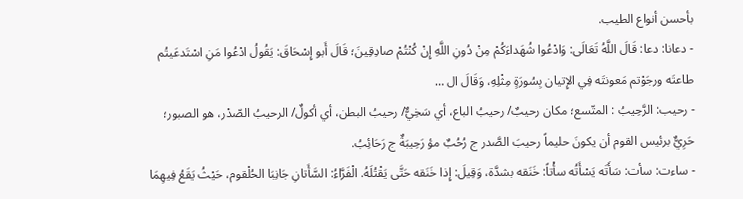بأحسن أنواع الطيب.
- دعانا: دعا: قَالَ اللَّهُ تَعَالَى: وَادْعُوا شُهَداءَكُمْ مِنْ دُونِ اللَّهِ إِنْ كُنْتُمْ صادِقِينَ؛ قَالَ أَبو إِسْحَاقَ: يَقُولُ ادْعُوا مَنِ اسْتَدعَيتُم طاعتَه ورجَوْتم مَعونتَه فِي الإِتيان بِسُورَةٍ مِثْلِهِ، وَقَالَ ال …
- رحيب: الرَّحِيبُ : المتّسع؛ مكان رحيبٌ/ رحيبُ الباع، أي سَخِيٌّ/ رحيبُ البطن، أي أكولٌ/ الرحيبُ الصّدْر، هو الصبور؛ حَرِيٌّ برئيس القوم أن يكونَ حليماً رحيبَ الصَّدر ج رُحُبٌ مؤ رَحِيبَةٌ ج رَحَائِبُ.
- ساءت: سأت: سَأَتَه يَسْأَتُه سأْتاً: خَنَقه بشدَّة، وَقِيلَ: إِذا خَنَقه حَتَّى يَقْتُلَهُ. الْفَرَّاءُ: السَّأَتانِ جَانِبَا الحُلْقوم، حَيْثُ يَقَعُ فِيهِمَا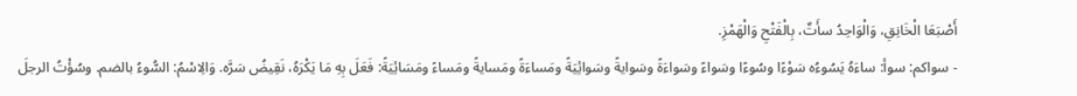أَصْبَعَا الْخَانِقِ، وَالْوَاحِدُ سأَتٌ، بِالْفَتْحِ وَالْهَمْزِ.
- سواكم: سوأ: ساءَهُ يَسُوءُه سَوْءًا وسُوءًا وسَواءً وسَواءَةً وسَوايةً وسَوائِيَةً ومَساءَةً ومَسايةً ومَساءً ومَسَائِيَةً: فَعَلَ بِهِ مَا يَكْرَهُ، نَقِيضُ سَرَّه. وَالِاسْمُ: السُّوءُ بالضم. وسُؤْتُ الرجلَ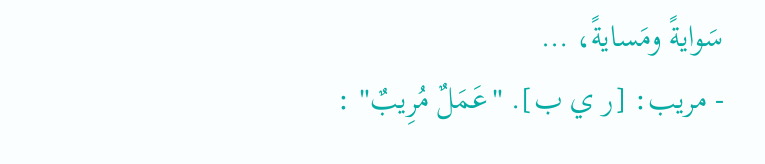سَوايةً ومَسايةً، …
- مريب: [ر ي ب]. "عَمَلٌ مُرِيبٌ" :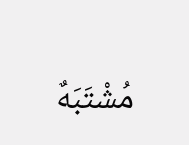مُشْتَبَهٌ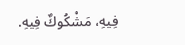فِيهِ، مَشْكُوكٌ فِيهِ.